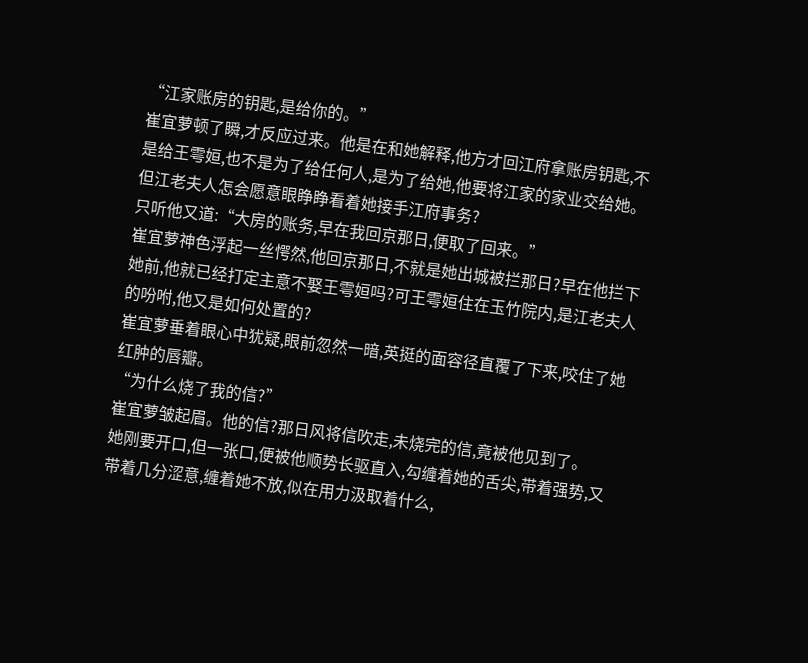“江家账房的钥匙,是给你的。”
崔宜萝顿了瞬,才反应过来。他是在和她解释,他方才回江府拿账房钥匙,不是给王雩姮,也不是为了给任何人,是为了给她,他要将江家的家业交给她。但江老夫人怎会愿意眼睁睁看着她接手江府事务?
只听他又道:“大房的账务,早在我回京那日,便取了回来。”
崔宜萝神色浮起一丝愕然,他回京那日,不就是她出城被拦那日?早在他拦下她前,他就已经打定主意不娶王雩姮吗?可王雩姮住在玉竹院内,是江老夫人的吩咐,他又是如何处置的?
崔宜萝垂着眼心中犹疑,眼前忽然一暗,英挺的面容径直覆了下来,咬住了她红肿的唇瓣。
“为什么烧了我的信?”
崔宜萝皱起眉。他的信?那日风将信吹走,未烧完的信,竟被他见到了。
她刚要开口,但一张口,便被他顺势长驱直入,勾缠着她的舌尖,带着强势,又带着几分涩意,缠着她不放,似在用力汲取着什么,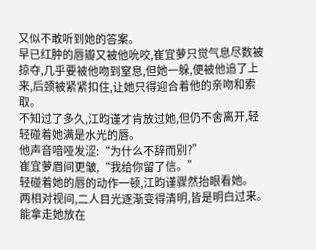又似不敢听到她的答案。
早已红肿的唇瓣又被他吮咬,崔宜萝只觉气息尽数被掠夺,几乎要被他吻到窒息,但她一躲,便被他追了上来,后颈被紧紧扣住,让她只得迎合着他的亲吻和索取。
不知过了多久,江昀谨才肯放过她,但仍不舍离开,轻轻碰着她满是水光的唇。
他声音喑哑发涩:“为什么不辞而别?”
崔宜萝眉间更皱,“我给你留了信。”
轻碰着她的唇的动作一顿,江昀谨骤然抬眼看她。
两相对视间,二人目光逐渐变得清明,皆是明白过来。能拿走她放在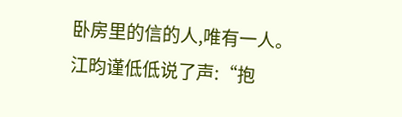卧房里的信的人,唯有一人。
江昀谨低低说了声:“抱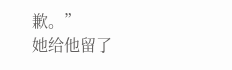歉。”
她给他留了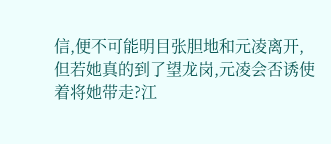信,便不可能明目张胆地和元凌离开,但若她真的到了望龙岗,元凌会否诱使着将她带走?江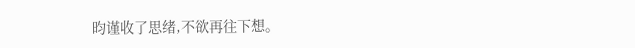昀谨收了思绪,不欲再往下想。